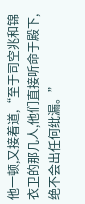他一顿,又接着道,“至于司空兆和锦衣卫的那几人,他们直接听命于殿下,绝不会出任何纰漏。”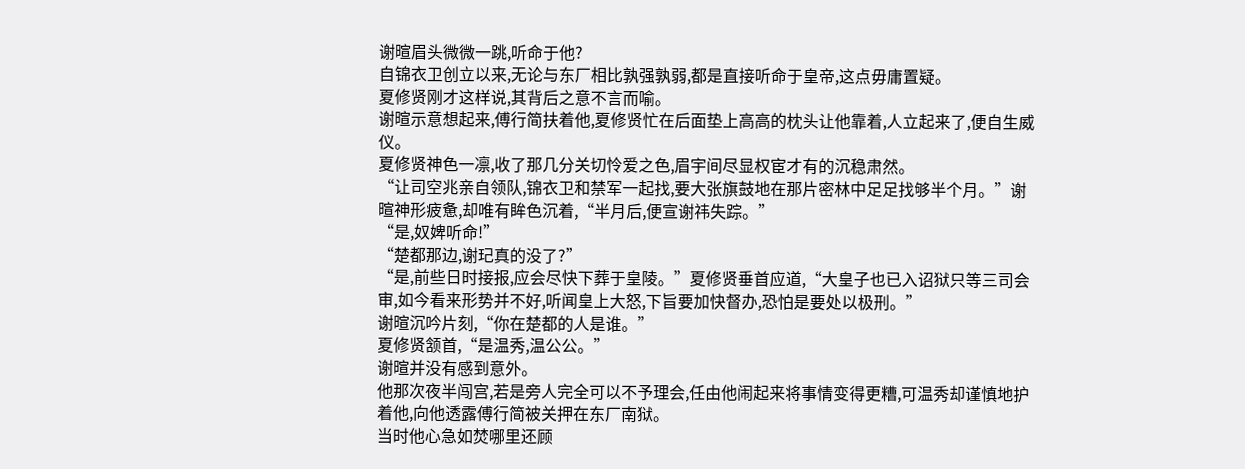谢暄眉头微微一跳,听命于他?
自锦衣卫创立以来,无论与东厂相比孰强孰弱,都是直接听命于皇帝,这点毋庸置疑。
夏修贤刚才这样说,其背后之意不言而喻。
谢暄示意想起来,傅行简扶着他,夏修贤忙在后面垫上高高的枕头让他靠着,人立起来了,便自生威仪。
夏修贤神色一凛,收了那几分关切怜爱之色,眉宇间尽显权宦才有的沉稳肃然。
“让司空兆亲自领队,锦衣卫和禁军一起找,要大张旗鼓地在那片密林中足足找够半个月。”谢暄神形疲惫,却唯有眸色沉着,“半月后,便宣谢祎失踪。”
“是,奴婢听命!”
“楚都那边,谢玘真的没了?”
“是,前些日时接报,应会尽快下葬于皇陵。”夏修贤垂首应道,“大皇子也已入诏狱只等三司会审,如今看来形势并不好,听闻皇上大怒,下旨要加快督办,恐怕是要处以极刑。”
谢暄沉吟片刻,“你在楚都的人是谁。”
夏修贤颔首,“是温秀,温公公。”
谢暄并没有感到意外。
他那次夜半闯宫,若是旁人完全可以不予理会,任由他闹起来将事情变得更糟,可温秀却谨慎地护着他,向他透露傅行简被关押在东厂南狱。
当时他心急如焚哪里还顾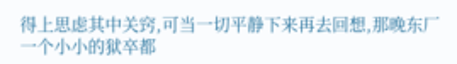得上思虑其中关窍,可当一切平静下来再去回想,那晚东厂一个小小的狱卒都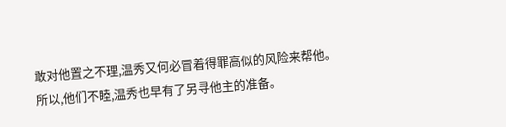敢对他置之不理,温秀又何必冒着得罪高似的风险来帮他。
所以,他们不睦,温秀也早有了另寻他主的准备。